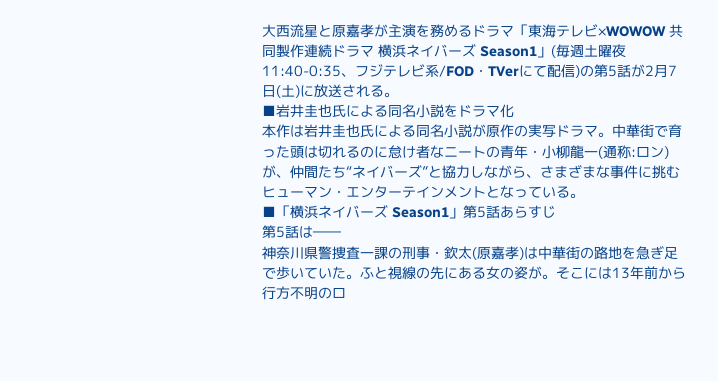大西流星と原嘉孝が主演を務めるドラマ「東海テレビ×WOWOW 共同製作連続ドラマ 横浜ネイバーズ Season1」(毎週土曜夜11:40-0:35、フジテレビ系/FOD・TVerにて配信)の第5話が2月7日(土)に放送される。
■岩井圭也氏による同名小説をドラマ化
本作は岩井圭也氏による同名小説が原作の実写ドラマ。中華街で育った頭は切れるのに怠け者なニートの青年・小柳龍一(通称:ロン)が、仲間たち“ネイバーズ”と協力しながら、さまざまな事件に挑むヒューマン・エンターテインメントとなっている。
■「横浜ネイバーズ Season1」第5話あらすじ
第5話は――
神奈川県警捜査一課の刑事・欽太(原嘉孝)は中華街の路地を急ぎ足で歩いていた。ふと視線の先にある女の姿が。そこには13年前から行方不明のロ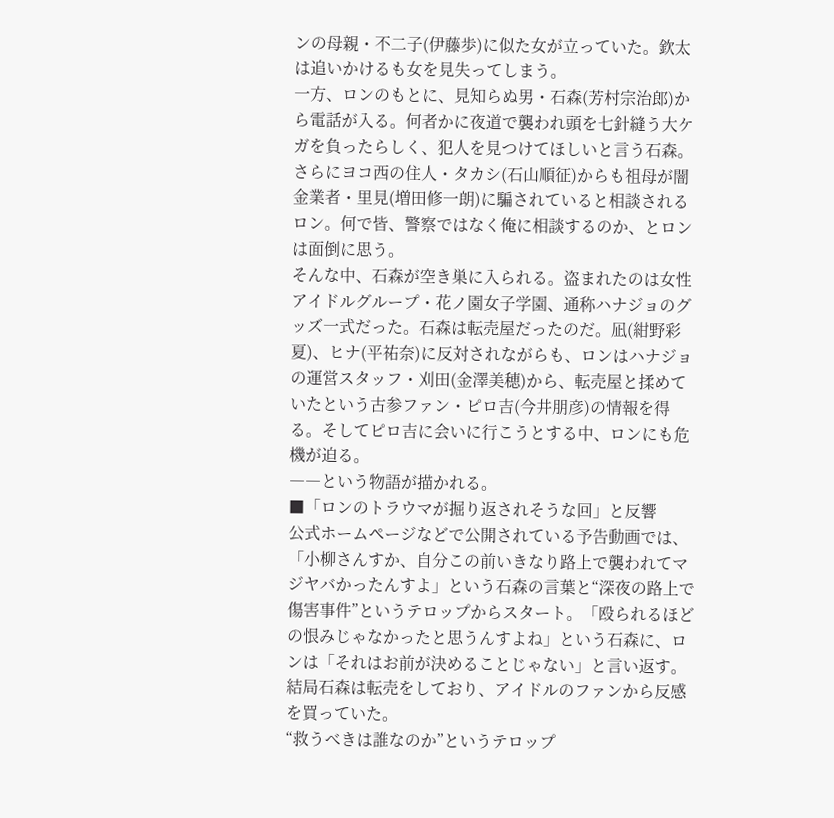ンの母親・不二子(伊藤歩)に似た女が立っていた。欽太は追いかけるも女を見失ってしまう。
一方、ロンのもとに、見知らぬ男・石森(芳村宗治郎)から電話が入る。何者かに夜道で襲われ頭を七針縫う大ケガを負ったらしく、犯人を見つけてほしいと言う石森。さらにヨコ西の住人・タカシ(石山順征)からも祖母が闇金業者・里見(増田修一朗)に騙されていると相談されるロン。何で皆、警察ではなく俺に相談するのか、とロンは面倒に思う。
そんな中、石森が空き巣に入られる。盗まれたのは女性アイドルグループ・花ノ園女子学園、通称ハナジョのグッズ一式だった。石森は転売屋だったのだ。凪(紺野彩夏)、ヒナ(平祐奈)に反対されながらも、ロンはハナジョの運営スタッフ・刈田(金澤美穂)から、転売屋と揉めていたという古参ファン・ピロ吉(今井朋彦)の情報を得る。そしてピロ吉に会いに行こうとする中、ロンにも危機が迫る。
――という物語が描かれる。
■「ロンのトラウマが掘り返されそうな回」と反響
公式ホームページなどで公開されている予告動画では、「小柳さんすか、自分この前いきなり路上で襲われてマジヤバかったんすよ」という石森の言葉と“深夜の路上で傷害事件”というテロップからスタート。「殴られるほどの恨みじゃなかったと思うんすよね」という石森に、ロンは「それはお前が決めることじゃない」と言い返す。結局石森は転売をしており、アイドルのファンから反感を買っていた。
“救うべきは誰なのか”というテロップ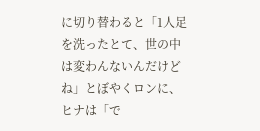に切り替わると「1人足を洗ったとて、世の中は変わんないんだけどね」とぼやくロンに、ヒナは「で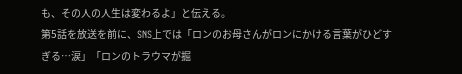も、その人の人生は変わるよ」と伝える。
第5話を放送を前に、SNS上では「ロンのお母さんがロンにかける言葉がひどすぎる…涙」「ロンのトラウマが掘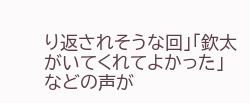り返されそうな回」「欽太がいてくれてよかった」などの声が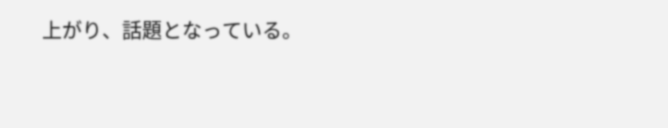上がり、話題となっている。